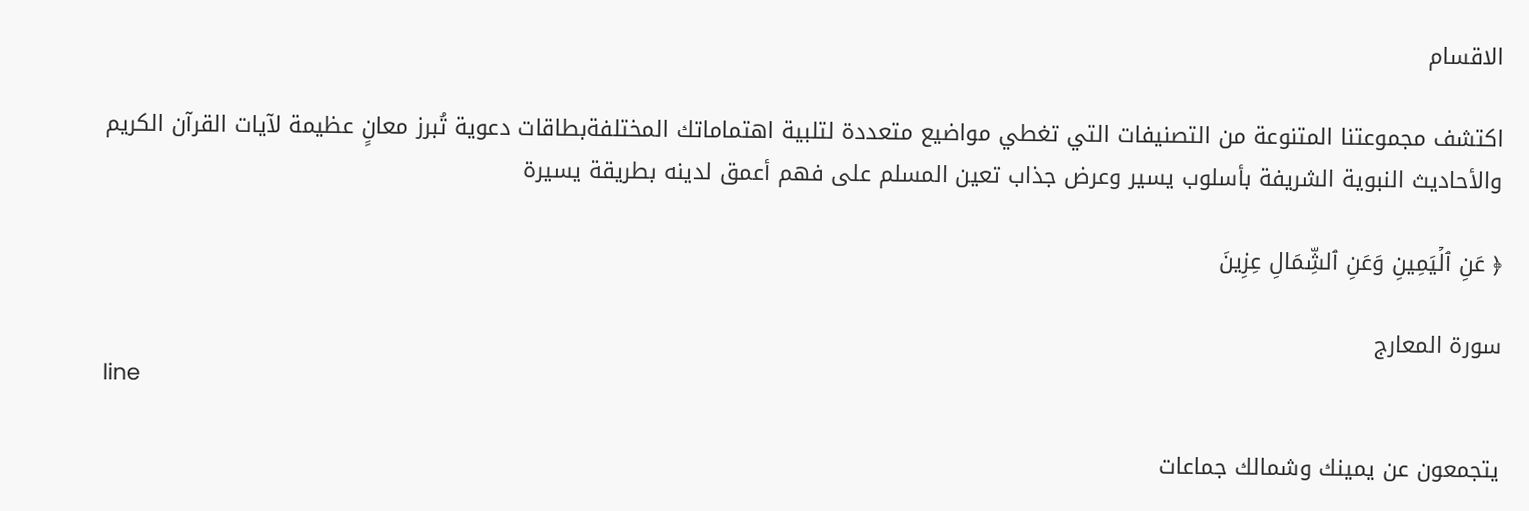الاقسام

اكتشف مجموعتنا المتنوعة من التصنيفات التي تغطي مواضيع متعددة لتلبية اهتماماتك المختلفةبطاقات دعوية تُبرز معانٍ عظيمة لآيات القرآن الكريم والأحاديث النبوية الشريفة بأسلوب يسير وعرض جذاب تعين المسلم على فهم أعمق لدينه بطريقة يسيرة

﴿ عَنِ ٱلۡيَمِينِ وَعَنِ ٱلشِّمَالِ عِزِينَ

سورة المعارج
line

يتجمعون عن يمينك وشمالك جماعات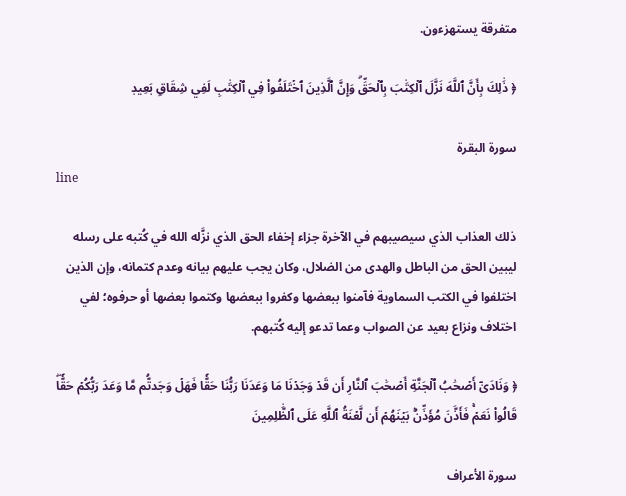متفرقة يستهزءون.

﴿ ذَٰلِكَ بِأَنَّ ٱللَّهَ نَزَّلَ ٱلۡكِتَٰبَ بِٱلۡحَقِّۗ وَإِنَّ ٱلَّذِينَ ٱخۡتَلَفُواْ فِي ٱلۡكِتَٰبِ لَفِي شِقَاقِۭ بَعِيدٖ

سورة البقرة
line

ذلك العذاب الذي سيصيبهم في الآخرة جزاء إخفاء الحق الذي نزَّله الله في كُتبه على رسله ليبين الحق من الباطل والهدى من الضلال، وكان يجب عليهم بيانه وعدم كتمانه، وإن الذين اختلفوا في الكتب السماوية فآمنوا ببعضها وكفروا ببعضها وكتموا بعضها أو حرفوه؛ لفي اختلاف ونزاع بعيد عن الصواب وعما تدعو إليه كُتبهم.

﴿ وَنَادَىٰٓ أَصۡحَٰبُ ٱلۡجَنَّةِ أَصۡحَٰبَ ٱلنَّارِ أَن قَدۡ وَجَدۡنَا مَا وَعَدَنَا رَبُّنَا حَقّٗا فَهَلۡ وَجَدتُّم مَّا وَعَدَ رَبُّكُمۡ حَقّٗاۖ قَالُواْ نَعَمۡۚ فَأَذَّنَ مُؤَذِّنُۢ بَيۡنَهُمۡ أَن لَّعۡنَةُ ٱللَّهِ عَلَى ٱلظَّٰلِمِينَ

سورة الأعراف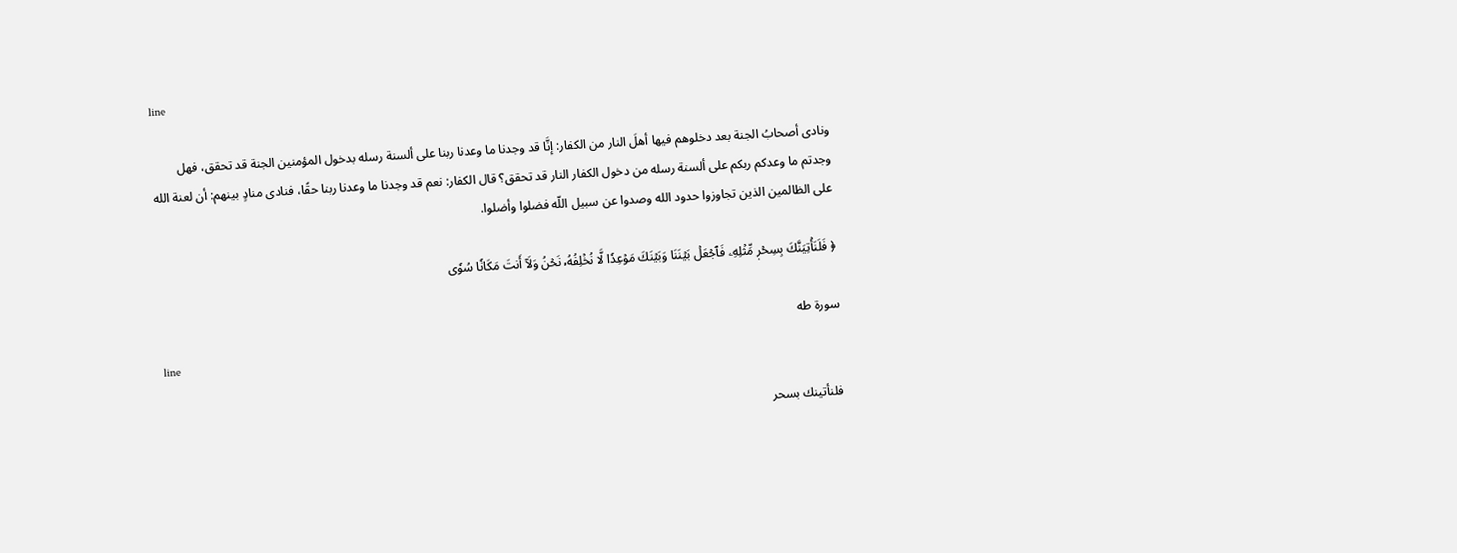line

ونادى أصحابُ الجنة بعد دخلوهم فيها أهلَ النار من الكفار: إنَّا قد وجدنا ما وعدنا ربنا على ألسنة رسله بدخول المؤمنين الجنة قد تحقق، فهل وجدتم ما وعدكم ربكم على ألسنة رسله من دخول الكفار النار قد تحقق؟ قال الكفار: نعم قد وجدنا ما وعدنا ربنا حقًا، فنادى منادٍ بينهم: أن لعنة الله على الظالمين الذين تجاوزوا حدود الله وصدوا عن سبيل اللّه فضلوا وأضلوا.

﴿ فَلَنَأۡتِيَنَّكَ بِسِحۡرٖ مِّثۡلِهِۦ فَٱجۡعَلۡ بَيۡنَنَا وَبَيۡنَكَ مَوۡعِدٗا لَّا نُخۡلِفُهُۥ نَحۡنُ وَلَآ أَنتَ مَكَانٗا سُوٗى

سورة طه
line

فلنأتينك بسحر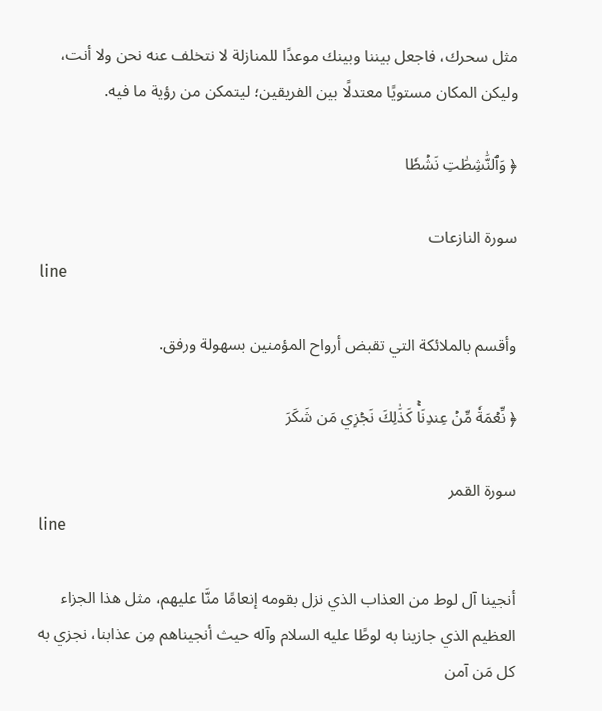مثل سحرك، فاجعل بيننا وبينك موعدًا للمنازلة لا نتخلف عنه نحن ولا أنت، وليكن المكان مستويًا معتدلًا بين الفريقين؛ ليتمكن من رؤية ما فيه.

﴿ وَٱلنَّٰشِطَٰتِ نَشۡطٗا

سورة النازعات
line

وأقسم بالملائكة التي تقبض أرواح المؤمنين بسهولة ورفق.

﴿ نِّعۡمَةٗ مِّنۡ عِندِنَاۚ كَذَٰلِكَ نَجۡزِي مَن شَكَرَ

سورة القمر
line

أنجينا آل لوط من العذاب الذي نزل بقومه إنعامًا منَّا عليهم، مثل هذا الجزاء العظيم الذي جازينا به لوطًا عليه السلام وآله حيث أنجيناهم مِن عذابنا، نجزي به كل مَن آمن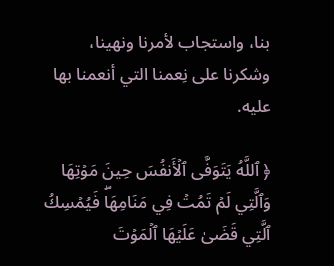بنا، واستجاب لأمرنا ونهينا، وشكرنا على نِعمنا التي أنعمنا بها عليه.

﴿ ٱللَّهُ يَتَوَفَّى ٱلۡأَنفُسَ حِينَ مَوۡتِهَا وَٱلَّتِي لَمۡ تَمُتۡ فِي مَنَامِهَاۖ فَيُمۡسِكُ ٱلَّتِي قَضَىٰ عَلَيۡهَا ٱلۡمَوۡتَ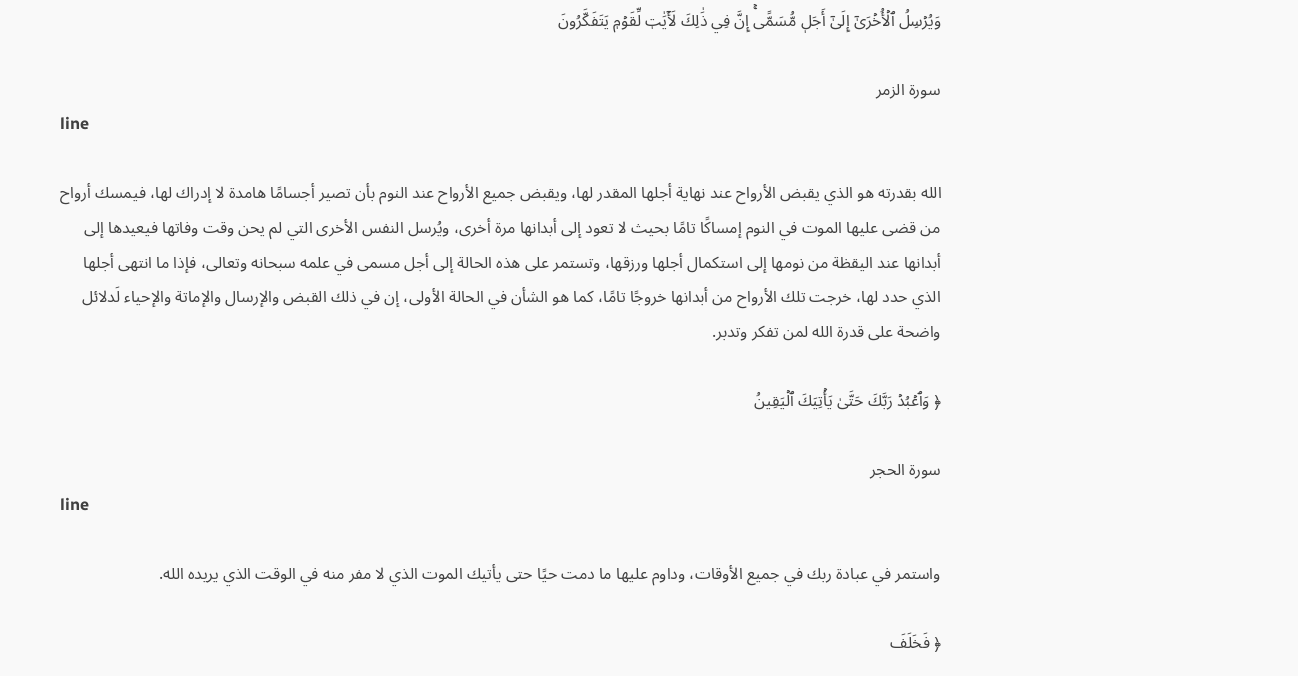وَيُرۡسِلُ ٱلۡأُخۡرَىٰٓ إِلَىٰٓ أَجَلٖ مُّسَمًّىۚ إِنَّ فِي ذَٰلِكَ لَأٓيَٰتٖ لِّقَوۡمٖ يَتَفَكَّرُونَ

سورة الزمر
line

الله بقدرته هو الذي يقبض الأرواح عند نهاية أجلها المقدر لها، ويقبض جميع الأرواح عند النوم بأن تصير أجسامًا هامدة لا إدراك لها، فيمسك أرواح من قضى عليها الموت في النوم إمساكًا تامًا بحيث لا تعود إلى أبدانها مرة أخرى، ويُرسل النفس الأخرى التي لم يحن وقت وفاتها فيعيدها إلى أبدانها عند اليقظة من نومها إلى استكمال أجلها ورزقها، وتستمر على هذه الحالة إلى أجل مسمى في علمه سبحانه وتعالى، فإذا ما انتهى أجلها الذي حدد لها، خرجت تلك الأرواح من أبدانها خروجًا تامًا، كما هو الشأن في الحالة الأولى، إن في ذلك القبض والإرسال والإماتة والإحياء لَدلائل واضحة على قدرة الله لمن تفكر وتدبر.

﴿ وَٱعۡبُدۡ رَبَّكَ حَتَّىٰ يَأۡتِيَكَ ٱلۡيَقِينُ

سورة الحجر
line

واستمر في عبادة ربك في جميع الأوقات، وداوم عليها ما دمت حيًا حتى يأتيك الموت الذي لا مفر منه في الوقت الذي يريده الله.

﴿ فَخَلَفَ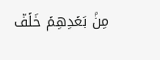مِنۢ بَعۡدِهِمۡ خَلۡفٞ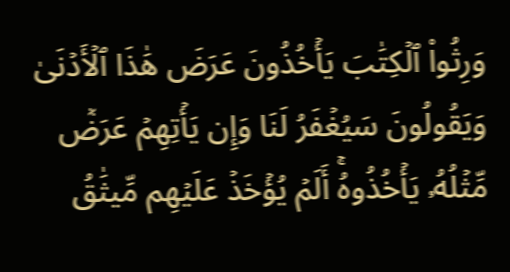وَرِثُواْ ٱلۡكِتَٰبَ يَأۡخُذُونَ عَرَضَ هَٰذَا ٱلۡأَدۡنَىٰ وَيَقُولُونَ سَيُغۡفَرُ لَنَا وَإِن يَأۡتِهِمۡ عَرَضٞ مِّثۡلُهُۥ يَأۡخُذُوهُۚ أَلَمۡ يُؤۡخَذۡ عَلَيۡهِم مِّيثَٰقُ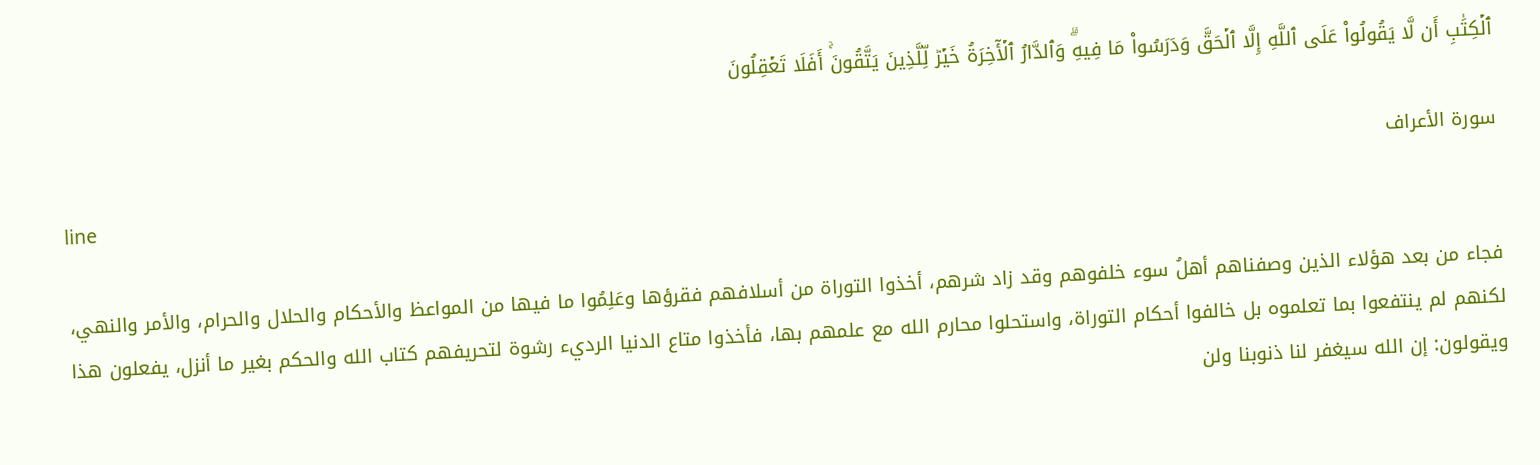ٱلۡكِتَٰبِ أَن لَّا يَقُولُواْ عَلَى ٱللَّهِ إِلَّا ٱلۡحَقَّ وَدَرَسُواْ مَا فِيهِۗ وَٱلدَّارُ ٱلۡأٓخِرَةُ خَيۡرٞ لِّلَّذِينَ يَتَّقُونَۚ أَفَلَا تَعۡقِلُونَ

سورة الأعراف
line

فجاء من بعد هؤلاء الذين وصفناهم أهلُ سوء خلفوهم وقد زاد شرهم، أخذوا التوراة من أسلافهم فقرؤها وعَلِمُوا ما فيها من المواعظ والأحكام والحلال والحرام، والأمر والنهي، لكنهم لم ينتفعوا بما تعلموه بل خالفوا أحكام التوراة، واستحلوا محارم الله مع علمهم بها، فأخذوا متاع الدنيا الرديء رشوة لتحريفهم كتاب الله والحكم بغير ما أنزل، يفعلون هذا ويقولون: إن الله سيغفر لنا ذنوبنا ولن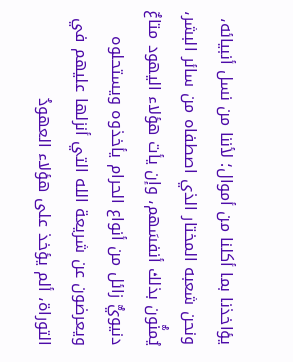يؤاخذنا بما أكلنا من أموال؛ لأننا من نسل أنبيائه، ونحن شعبه المختار الذي اصطفاه من سائر البشر، يُمنُّون بذلك أنفسَهم، وإن يأت هؤلاء اليهود متاعٌ دنيويٌّ زائل من أنواع الحرام يأخذوه ويستحلوه ويعرضون عن شريعة الله التي أنزلها عليهم في التوراة، ألم يؤخذ على هؤلاء العهودُ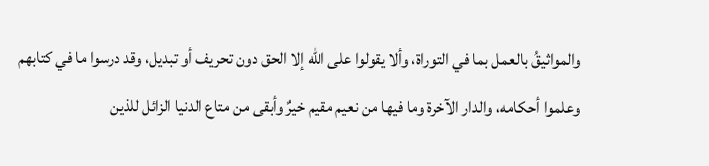والمواثيقُ بالعمل بما في التوراة، وألا يقولوا على الله إلا الحق دون تحريف أو تبديل، وقد درسوا ما في كتابهم وعلموا أحكامه، والدار الآخرة وما فيها من نعيم مقيم خيرٌ وأبقى من متاع الدنيا الزائل للذين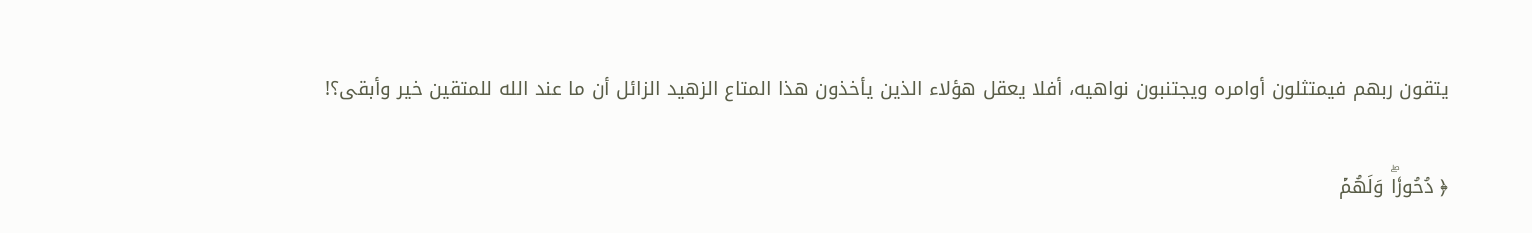يتقون ربهم فيمتثلون أوامره ويجتنبون نواهيه، أفلا يعقل هؤلاء الذين يأخذون هذا المتاع الزهيد الزائل أن ما عند الله للمتقين خير وأبقى؟!

﴿ دُحُورٗاۖ وَلَهُمۡ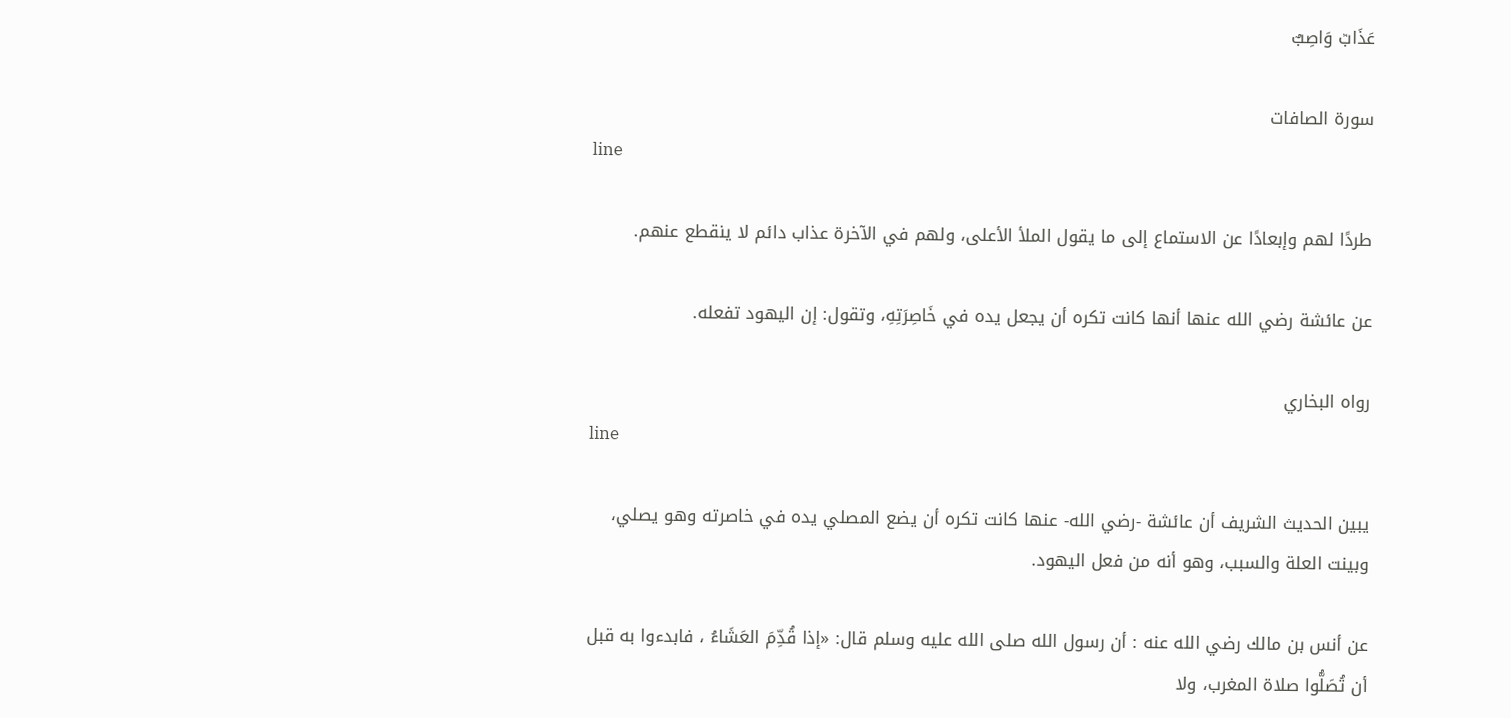عَذَابٞ وَاصِبٌ

سورة الصافات
line

طردًا لهم وإبعادًا عن الاستماع إلى ما يقول الملأ الأعلى، ولهم في الآخرة عذاب دائم لا ينقطع عنهم.

عن عائشة رضي الله عنها أنها كانت تكره أن يجعل يده في خَاصِرَتِهِ، وتقول: إن اليهود تفعله.

رواه البخاري
line

يبين الحديث الشريف أن عائشة -رضي الله- عنها كانت تكره أن يضع المصلي يده في خاصرته وهو يصلي، وبينت العلة والسبب، وهو أنه من فعل اليهود.

عن أنس بن مالك رضي الله عنه : أن رسول الله صلى الله عليه وسلم قال: «إذا قُدِّمَ العَشَاءُ ، فابدءوا به قبل أن تُصَلُّوا صلاة المغرب، ولا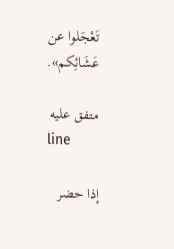تَعْجَلوا عن عَشَائِكم».

متفق عليه
line

إذا حضر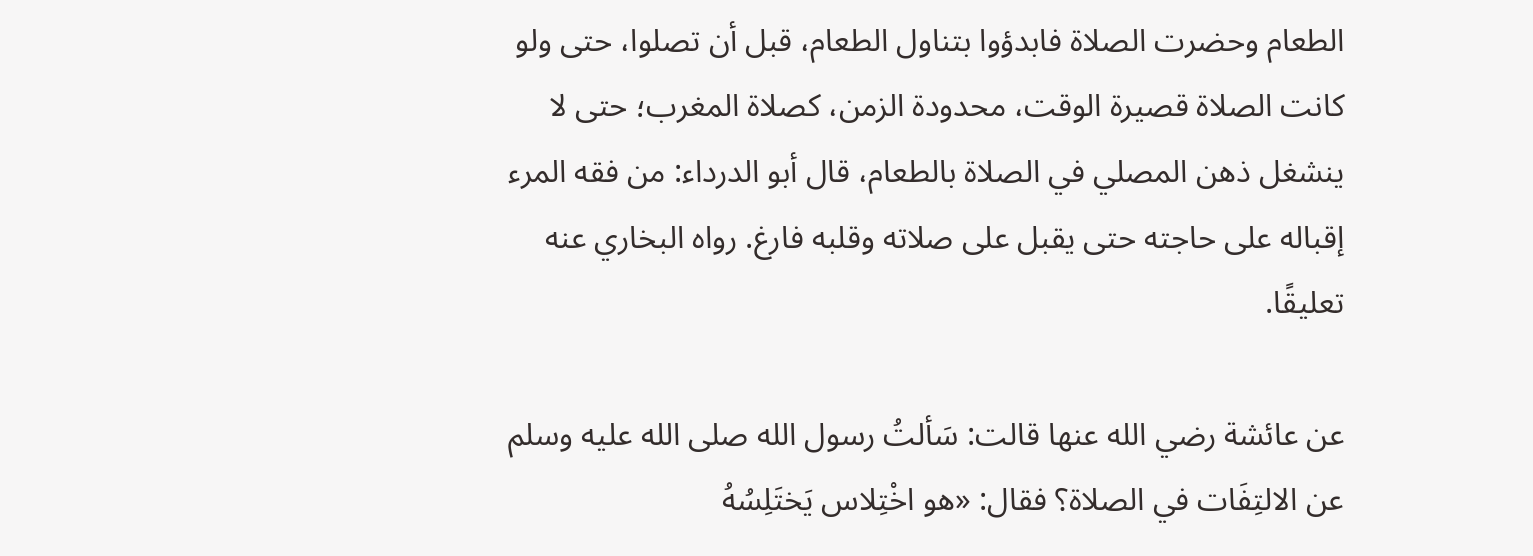الطعام وحضرت الصلاة فابدؤوا بتناول الطعام، قبل أن تصلوا، حتى ولو كانت الصلاة قصيرة الوقت، محدودة الزمن، كصلاة المغرب؛ حتى لا ينشغل ذهن المصلي في الصلاة بالطعام، قال أبو الدرداء: من فقه المرء إقباله على حاجته حتى يقبل على صلاته وقلبه فارغ. رواه البخاري عنه تعليقًا.

عن عائشة رضي الله عنها قالت: سَألتُ رسول الله صلى الله عليه وسلم عن الالتِفَات في الصلاة؟ فقال: «هو اخْتِلاس يَختَلِسُهُ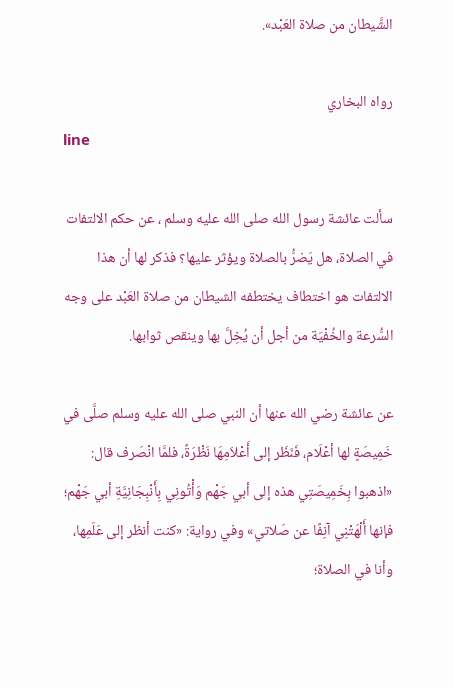الشَّيطان من صلاة العَبْد».

رواه البخاري
line

سألت عائشة رسول الله صلى الله عليه وسلم ، عن حكم الالتفات في الصلاة، هل يَضرُّ بالصلاة ويؤثر عليها؟ فذكر لها أن هذا الالتفات هو اختطاف يختطفه الشيطان من صلاة العَبْد على وجه السُّرعة والخُفْيَة من أجل أن يُخِلَّ بها وينقص ثوابها.

عن عائشة رضي الله عنها أن النبي صلى الله عليه وسلم صلَّى في خَمِيصَةٍ لها أعْلَام، فَنَظَر إلى أَعْلاَمِهَا نَظْرَةً، فلمَّا انْصَرف قال: «اذهبوا بِخَمِيصَتِي هذه إلى أبي جَهْم وَأْتُونِي بِأَنْبِجَانِيَّةِ أبي جَهْم؛ فإنها أَلْهَتْنِي آنِفًا عن صَلاتي» وفي رواية: «كنت أنظر إلى عَلَمِها، وأنا في الصلاة؛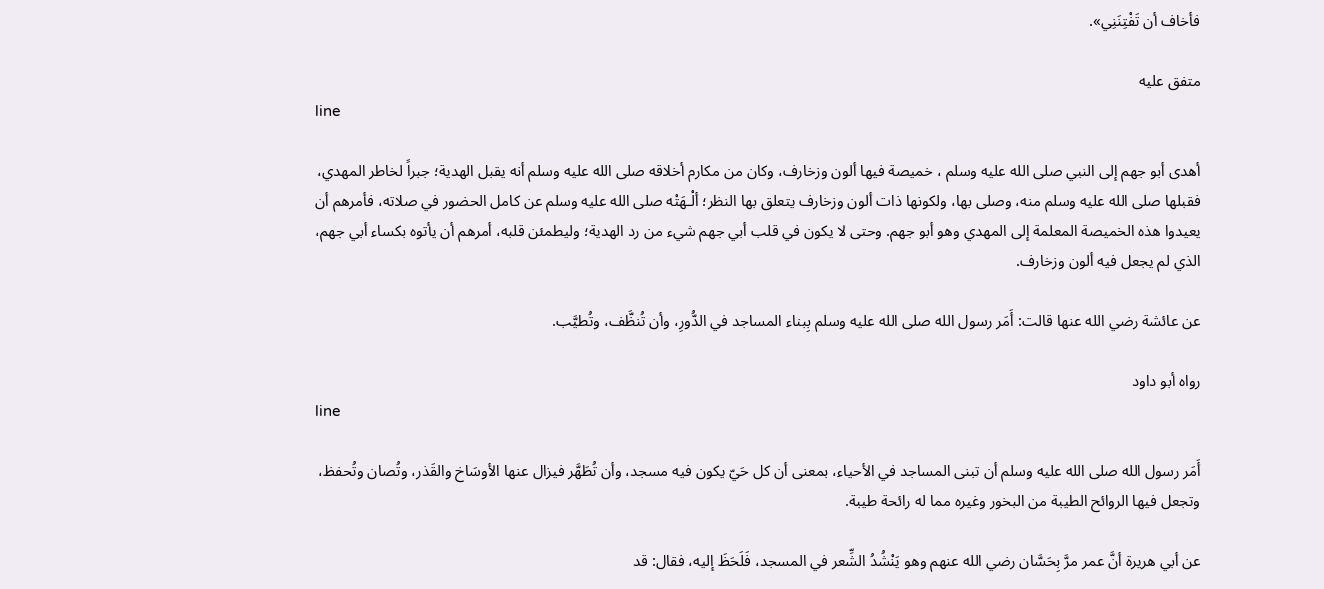فأخاف أن تَفْتِنَنِي».

متفق عليه
line

أهدى أبو جهم إلى النبي صلى الله عليه وسلم ، خميصة فيها ألون وزخارف، وكان من مكارم أخلاقه صلى الله عليه وسلم أنه يقبل الهدية؛ جبراً لخاطر المهدي، فقبلها صلى الله عليه وسلم منه، وصلى بها، ولكونها ذات ألون وزخارف يتعلق بها النظر؛ ألْـهَتْه صلى الله عليه وسلم عن كامل الحضور في صلاته، فأمرهم أن يعيدوا هذه الخميصة المعلمة إلى المهدي وهو أبو جهم. وحتى لا يكون في قلب أبي جهم شيء من رد الهدية؛ وليطمئن قلبه، أمرهم أن يأتوه بكساء أبي جهم، الذي لم يجعل فيه ألون وزخارف.

عن عائشة رضي الله عنها قالت: أَمَر رسول الله صلى الله عليه وسلم بِبناء المساجد في الدُّورِ، وأن تُنظَّف، وتُطيَّب.

رواه أبو داود
line

أَمَر رسول الله صلى الله عليه وسلم أن تبنى المساجد في الأحياء، بمعنى أن كل حَيّ يكون فيه مسجد، وأن تُطَهَّر فيزال عنها الأوسَاخ والقَذر، وتُصان وتُحفظ، وتجعل فيها الروائح الطيبة من البخور وغيره مما له رائحة طيبة.

عن أبي هريرة أنَّ عمر مرَّ بِحَسَّان رضي الله عنهم وهو يَنْشُدُ الشِّعر في المسجد، فَلَحَظَ إليه، فقال: قد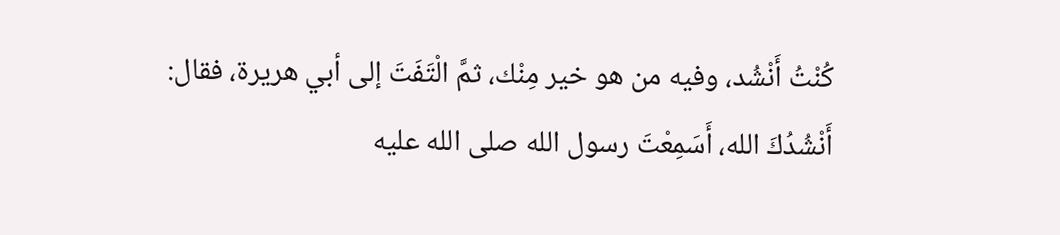كُنْتُ أَنْشُد، وفيه من هو خير مِنْك، ثمَّ الْتَفَتَ إلى أبي هريرة، فقال: أَنْشُدُكَ الله، أَسَمِعْتَ رسول الله صلى الله عليه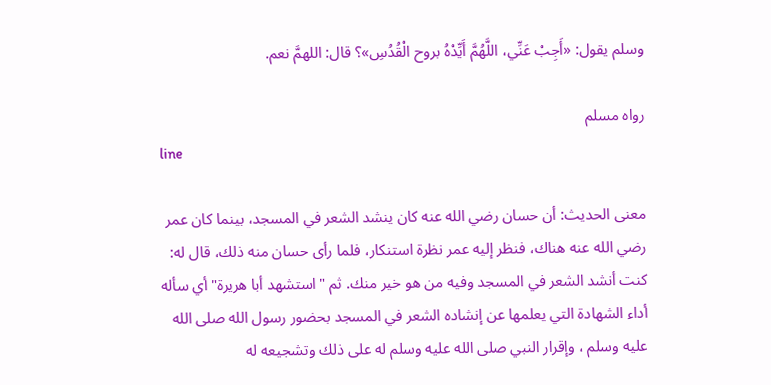وسلم يقول: «أَجِبْ عَنِّي، اللَّهُمَّ أَيِّدْهُ بروح الْقُدُسِ»؟ قال: اللهمَّ نعم.

رواه مسلم
line

معنى الحديث: أن حسان رضي الله عنه كان ينشد الشعر في المسجد، بينما كان عمر رضي الله عنه هناك، فنظر إليه عمر نظرة استنكار، فلما رأى حسان منه ذلك، قال له: كنت أنشد الشعر في المسجد وفيه من هو خير منك. ثم "استشهد أبا هريرة" أي سأله أداء الشهادة التي يعلمها عن إنشاده الشعر في المسجد بحضور رسول الله صلى الله عليه وسلم ، وإقرار النبي صلى الله عليه وسلم له على ذلك وتشجيعه له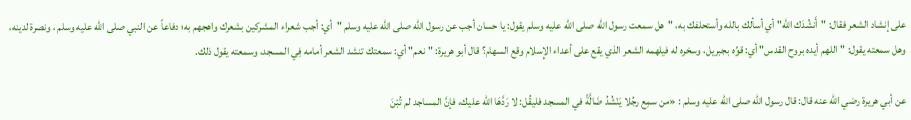على إنشاد الشعر فقال: "أَنشُدَك الله" أي أسألك بالله وأستحلفك به، "هل سمعت رسول الله صلى الله عليه وسلم يقول: يا حسان أجب عن رسول الله صلى الله عليه وسلم "أي: أجب شعراء المشركين بشعرك واهجهم به؛ دفاعاً عن النبي صلى الله عليه وسلم ، ونصرة لدينه، وهل سمعته يقول: "اللهم أيده بروح القدس" أي: قوِّه بجبريل، وسخره له فيلهمه الشعر الذي يقع على أعداء الإِسلام وقع السهام؟ قال أبو هريرة: "نعم" أي: سمعتك تنشد الشعر أمامه فِي المسجد، وسمعته يقول ذلك.

عن أبي هريرة رضي الله عنه قال: قال رسول الله صلى الله عليه وسلم : «من سمِع رجُلا يَنْشُدُ ضَالَّةً في المسجد فليقُل: لا رَدَّهَا الله عليك، فإنَّ المساجد لم تُبْنَ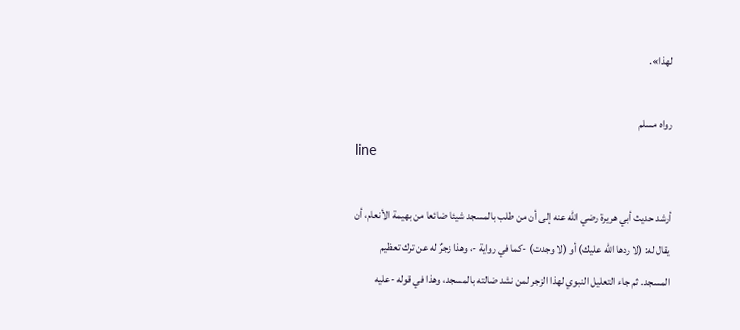لهذا».

رواه مسلم
line

أرشد حديث أبي هريرة رضي الله عنه إلى أن من طلب بالمسجد شيئا ضائعا من بهيمة الأنعام، أن يقال له: (لا ردها الله عليك) أو (لا وجدت) -كما في رواية -، وهذا زجرٌ له عن ترك تعظيم المسجد. ثم جاء التعليل النبوي لهذا الزجر لمن نشد ضالته بالمسجد، وهذا في قوله -عليه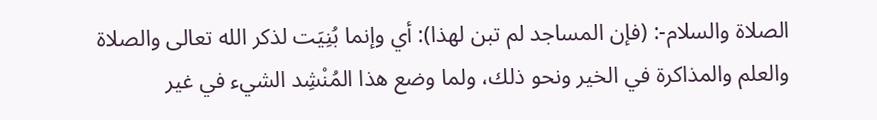الصلاة والسلام-: (فإن المساجد لم تبن لهذا): أي وإنما بُنِيَت لذكر الله تعالى والصلاة والعلم والمذاكرة في الخير ونحو ذلك، ولما وضع هذا المُنْشِد الشيء في غير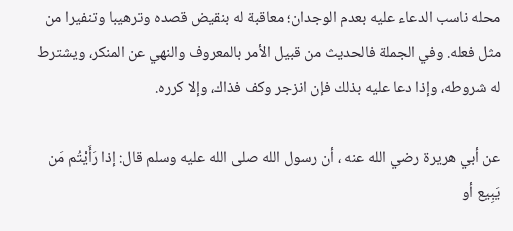محله ناسب الدعاء عليه بعدم الوجدان؛ معاقبة له بنقيض قصده وترهيبا وتنفيرا من مثل فعله. وفي الجملة فالحديث من قبيل الأمر بالمعروف والنهي عن المنكر، ويشترط له شروطه، وإذا دعا عليه بذلك فإن انزجر وكف فذاك، وإلا كرره.

عن أبي هريرة رضي الله عنه ، أن رسول الله صلى الله عليه وسلم قال: إذا رَأَيْتُم مَن يَبِيع أو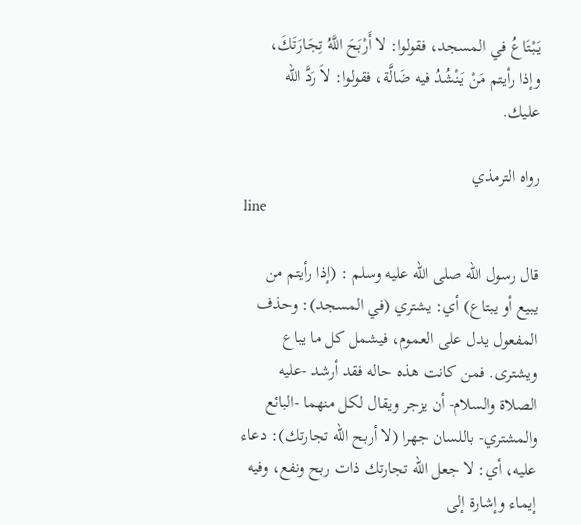يَبْتَاعُ في المسجد، فقولوا: لا أَرْبَحَ اللَّهُ تِجَارَتَكَ، وإذا رأيتم مَنْ يَنْشُدُ فيه ضَالَّة، فقولوا: لاَ رَدَّ الله عليك.

رواه الترمذي
line

قال رسول الله صلى الله عليه وسلم : (إذا رأيتم من يبيع أو يبتاع) أي: يشتري (في المسجد): وحذف المفعول يدل على العموم، فيشمل كل ما يباع ويشترى. فمن كانت هذه حاله فقد أرشد -عليه الصلاة والسلام- أن يزجر ويقال لكل منهما -البائع والمشتري- باللسان جهرا (لا أربح الله تجارتك): دعاء عليه، أي: لا جعل الله تجارتك ذات ربح ونفع، وفيه إيماء وإشارة إلى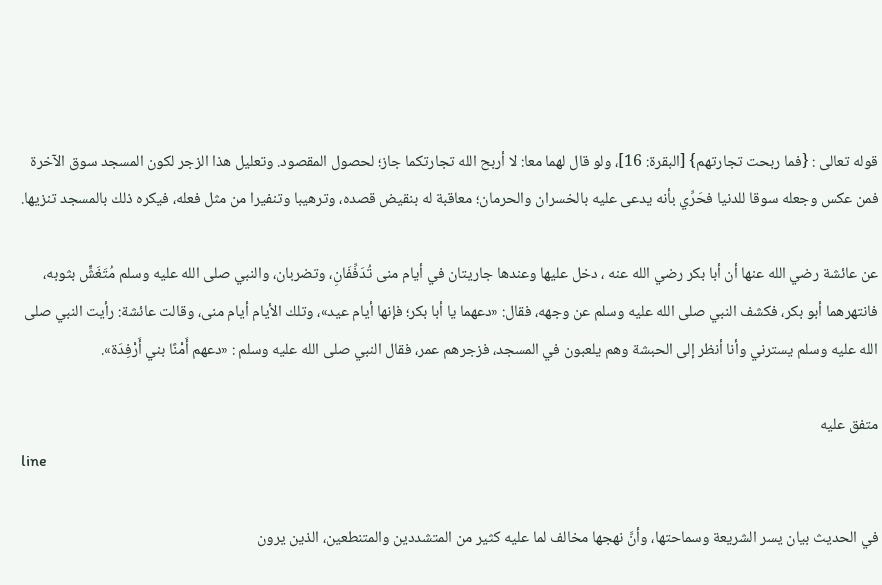قوله تعالى : {فما ربحت تجارتهم} [البقرة: 16]، ولو قال لهما معا: لا أربح الله تجارتكما جاز؛ لحصول المقصود. وتعليل هذا الزجر لكون المسجد سوق الآخرة فمن عكس وجعله سوقا للدنيا فحَرِّي بأنه يدعى عليه بالخسران والحرمان؛ معاقبة له بنقيض قصده، وترهيبا وتنفيرا من مثل فعله، فيكره ذلك بالمسجد تنزيها.

عن عائشة رضي الله عنها أن أبا بكر رضي الله عنه ، دخل عليها وعندها جاريتان في أيام منى تُدَفِّفَانِ، وتضربان، والنبي صلى الله عليه وسلم مُتَغَشٍّ بثوبه، فانتهرهما أبو بكر، فكشف النبي صلى الله عليه وسلم عن وجهه، فقال: «دعهما يا أبا بكر؛ فإنها أيام عيد»، وتلك الأيام أيام منى، وقالت عائشة: رأيت النبي صلى الله عليه وسلم يسترني وأنا أنظر إلى الحبشة وهم يلعبون في المسجد، فزجرهم عمر، فقال النبي صلى الله عليه وسلم : «دعهم أَمْنًا بني أَرْفِدَة».

متفق عليه
line

في الحديث بيان يسر الشريعة وسماحتها، وأنَّ نهجها مخالف لما عليه كثير من المتشددين والمتنطعين، الذين يرون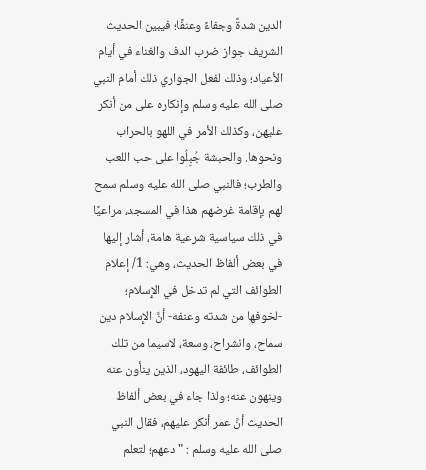الدين شدةً وجفاءً وعنفًا؛ فيبين الحديث الشريف جواز ضرب الدف والغناء في أيام الأعياد؛ وذلك لفعل الجواري ذلك أمام النبي صلى الله عليه وسلم وإنكاره على من أنكر عليهن، وكذلك الأمر في اللهو بالحراب ونحوها. والحبشة جُبِلُوا على حب اللعب والطرب؛ فالنبي صلى الله عليه وسلم سمح لهم بإقامة غرضهم هذا في المسجد، مراعيًا في ذلك سياسية شرعية هامة، أشار إليها في بعض ألفاظ الحديث، وهي: 1/ إعلام الطوائف التي لم تدخل في الإِسلام؛ -لخوفها من شدته وعنفه- أنَّ الإِسلام دين سماح، وانشراح، وسعة، لاسيما من تلك الطوائف، طائفة اليهود، الذين ينأون عنه وينهون عنه؛ ولذا جاء في بعض ألفاظ الحديث أنَّ عمر أنكر عليهم، فقال النبي صلى الله عليه وسلم : "دعهم؛ لتعلم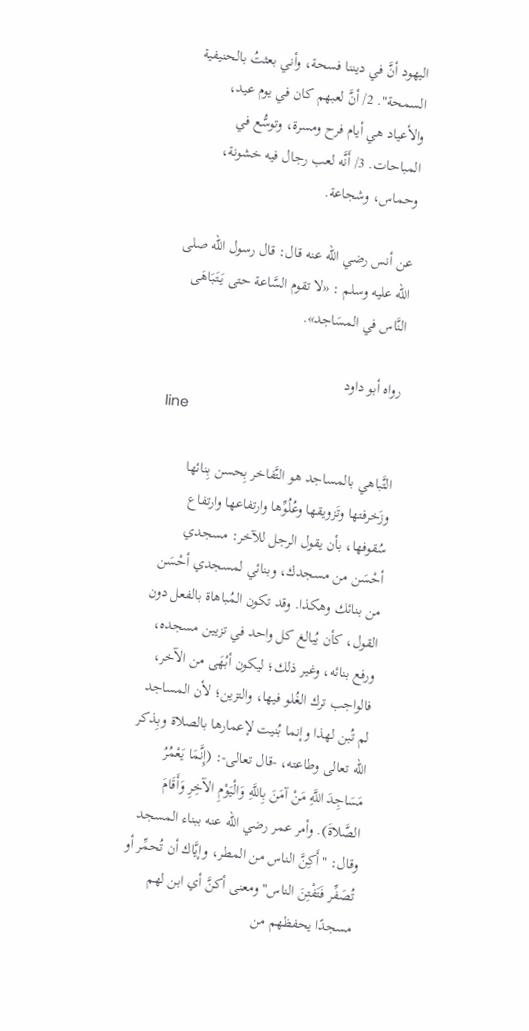اليهود أنَّ في ديننا فسحة، وأني بعثتُ بالحنيفية السمحة". 2/ أنَّ لعبهم كان في يوم عيد، والأعياد هي أيام فرح ومسرة، وتوسُّع في المباحات. 3/ أَنَّه لعب رجال فيه خشونة، وحماس، وشجاعة.

عن أنس رضي الله عنه قال: قال رسول الله صلى الله عليه وسلم : «لا تقوم السَّاعة حتى يَتَبَاهَى النَّاس في المسَاجد».

رواه أبو داود
line

التَّباهي بالمساجد هو التَّفاخر بِحسن بِنائها وزَخرفتها وتَزويقها وعُلُوِّها وارتفاعها وارتفاع سُقوفها، بأن يقول الرجل للآخر: مسجدي أحْسَن من مسجدك، وبنائي لمسجدي أحْسَن من بنائك وهكذا. وقد تكون المُباهاة بالفعل دون القول، كأن يُبالغ كل واحد في تزيين مسجده، ورفع بنائه، وغير ذلك؛ ليكون أبْهَى من الآخر، فالواجب ترك الغُلو فيها، والتزين؛ لأن المساجد لم تُبن لهذا وإنما بُنيت لإعمارها بالصلاة وبِذكر الله تعالى وطاعته، -قال تعالى-: (إِنَّمَا يَعْمُرُ مَسَاجِدَ اللَّهِ مَنْ آمَنَ بِاللَّهِ وَالْيَوْمِ الآخِرِ وَأَقَامَ الصَّلاةَ). وأمر عمر رضي الله عنه ببناء المسجد وقال: "أَكِنَّ الناس من المطر، وإيَّاك أن تُحمِّر أو تُصَفِّر فَتَفْتِنَ الناس" ومعنى أكنَّ أي ابن لهم مسجدًا يحفظهم من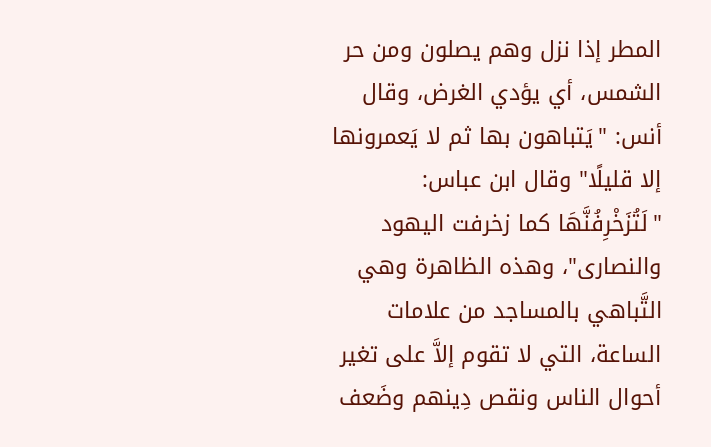المطر إذا نزل وهم يصلون ومن حر الشمس، أي يؤدي الغرض، وقال أنس: "يَتباهون بها ثم لا يَعمرونها إلا قليلًا" وقال ابن عباس: "لَتُزَخْرِفُنَّهَا كما زخرفت اليهود والنصارى"، وهذه الظاهرة وهي التَّباهي بالمساجد من علامات الساعة، التي لا تقوم إلاَّ على تغير أحوال الناس ونقص دِينهم وضَعف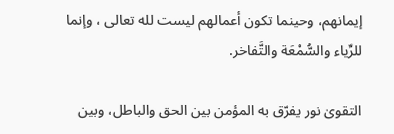إيمانهم، وحينما تكون أعمالهم ليست لله تعالى ، وإنما للرِّياء والسُّمْعَة والتَّفاخر.

التقوىٰ نور يفرّق به المؤمن بين الحق والباطل، وبين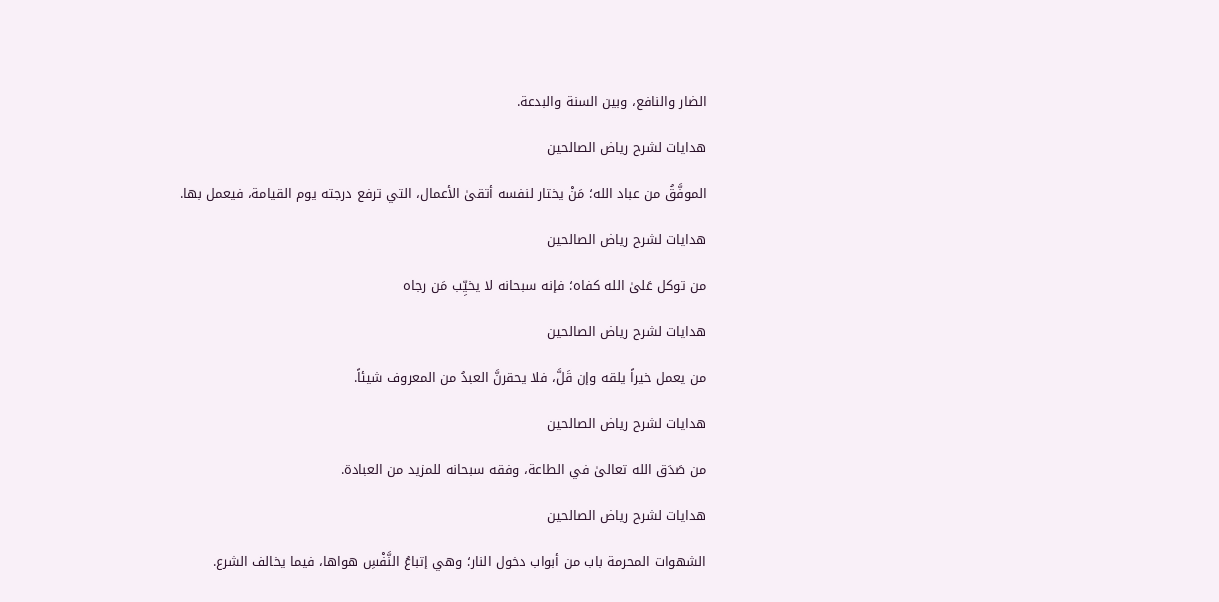الضار والنافع، وبين السنة والبدعة.

هدايات لشرح رياض الصالحين

الموفَّقُ من عباد الله؛ مَنْ يختار لنفسه أتقىٰ الأعمال، التي ترفع درجته يوم القيامة، فيعمل بها.

هدايات لشرح رياض الصالحين

من توكل عَلىٰ الله كفاه؛ فإنه سبحانه لا يخيِّب مَن رجاه

هدايات لشرح رياض الصالحين

من يعمل خيراً يلقه وإن قَلَّ، فلا يحقرنَّ العبدُ من المعروف شيئاً.

هدايات لشرح رياض الصالحين

من صَدَق الله تعالىٰ في الطاعة، وفقه سبحانه للمزيد من العبادة.

هدايات لشرح رياض الصالحين

الشهوات المحرمة باب من أبواب دخول النار؛ وهي إتباعُ النَّفْسِ هواها، فيما يخالف الشرع.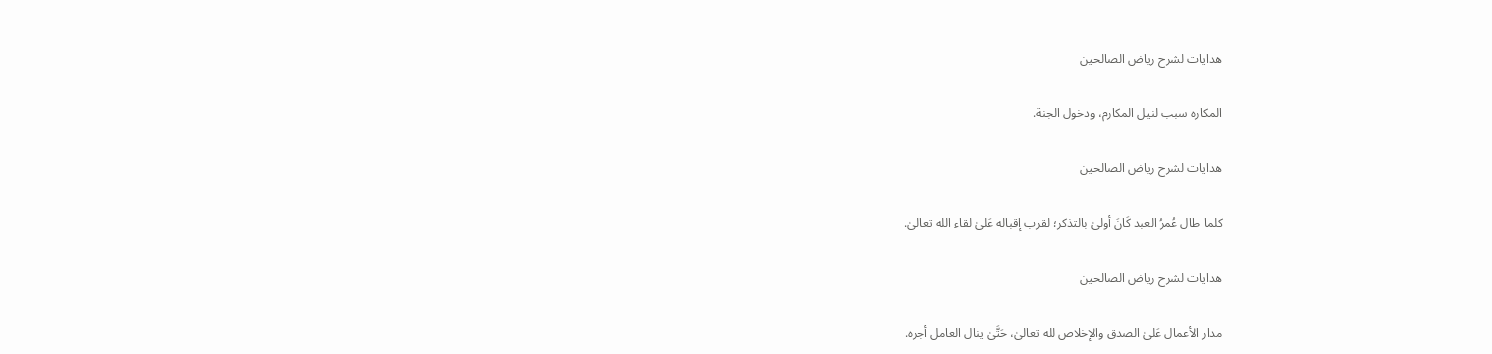هدايات لشرح رياض الصالحين

المكاره سبب لنيل المكارم، ودخول الجنة.

هدايات لشرح رياض الصالحين

كلما طال عُمرُ العبد كَانَ أولىٰ بالتذكر؛ لقرب إقباله عَلىٰ لقاء الله تعالىٰ.

هدايات لشرح رياض الصالحين

مدار الأعمال عَلىٰ الصدق والإخلاص لله تعالىٰ، حَتَّىٰ ينال العامل أجره.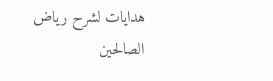هدايات لشرح رياض الصالحين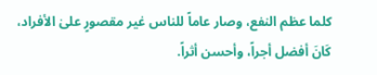كلما عظم النفع، وصار عاماً للناس غير مقصورٍ علىٰ الأفراد، كَانَ أفضل أجراً، وأحسن أثراً.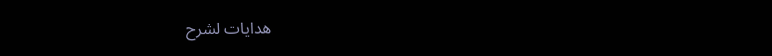هدايات لشرح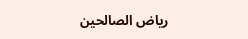رياض الصالحين